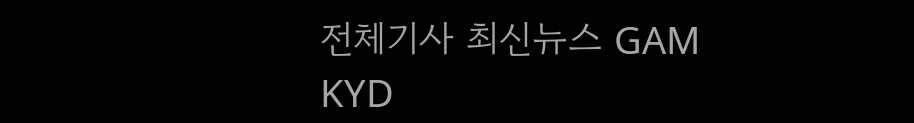전체기사 최신뉴스 GAM
KYD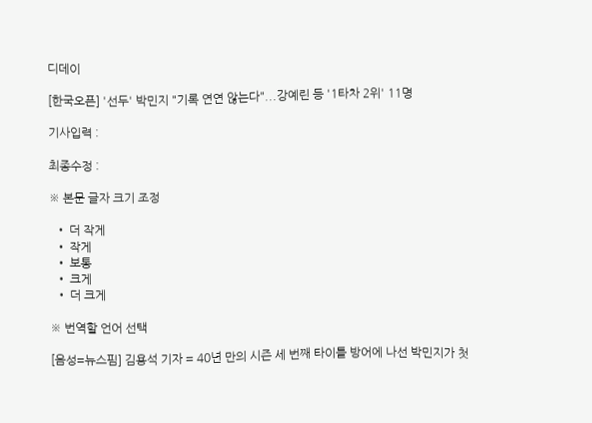디데이

[한국오픈] '선두' 박민지 "기록 연연 않는다"...강예린 등 '1타차 2위' 11명

기사입력 :

최종수정 :

※ 본문 글자 크기 조정

  • 더 작게
  • 작게
  • 보통
  • 크게
  • 더 크게

※ 번역할 언어 선택

[음성=뉴스핌] 김용석 기자 = 40년 만의 시즌 세 번째 타이틀 방어에 나선 박민지가 첫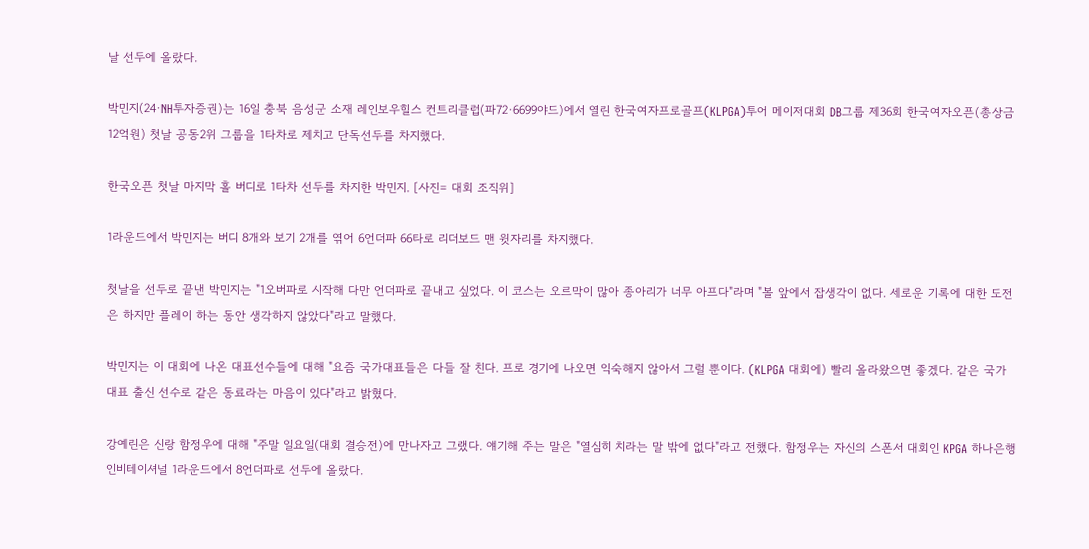날 선두에 올랐다.

박민지(24·NH투자증권)는 16일 충북 음성군 소재 레인보우힐스 컨트리클럽(파72·6699야드)에서 열린 한국여자프로골프(KLPGA)투어 메이저대회 DB그룹 제36회 한국여자오픈(총상금 12억원) 첫날 공동2위 그룹을 1타차로 제치고 단독선두를 차지했다.

한국오픈 첫날 마지막 홀 버디로 1타차 선두를 차지한 박민지. [사진= 대회 조직위]

1라운드에서 박민지는 버디 8개와 보기 2개를 엮어 6언더파 66타로 리더보드 맨 윗자리를 차지했다.

첫날을 선두로 끝낸 박민지는 "1오버파로 시작해 다만 언더파로 끝내고 싶었다. 이 코스는 오르막이 많아 종아리가 너무 아프다"라며 "볼 앞에서 잡생각이 없다. 세로운 기록에 대한 도전은 하지만 플레이 하는 동안 생각하지 않았다"라고 말했다.

박민지는 이 대회에 나온 대표선수들에 대해 "요즘 국가대표들은 다들 잘 친다. 프로 경기에 나오면 익숙해지 않아서 그럴 뿐이다. (KLPGA 대회에) 빨리 올라왔으면 좋겠다. 같은 국가 대표 출신 선수로 같은 동료라는 마음이 있다"라고 밝혔다.

강예린은 신랑 함정우에 대해 "주말 일요일(대회 결승전)에 만나자고 그랬다. 얘기해 주는 말은 "열심히 치라는 말 밖에 없다"라고 전했다. 함정우는 자신의 스폰서 대회인 KPGA 하나은행 인비테이셔널 1라운드에서 8언더파로 선두에 올랐다.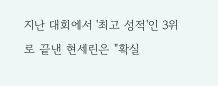지난 대회에서 '최고 성적'인 3위로 끝낸 현세린은 "확실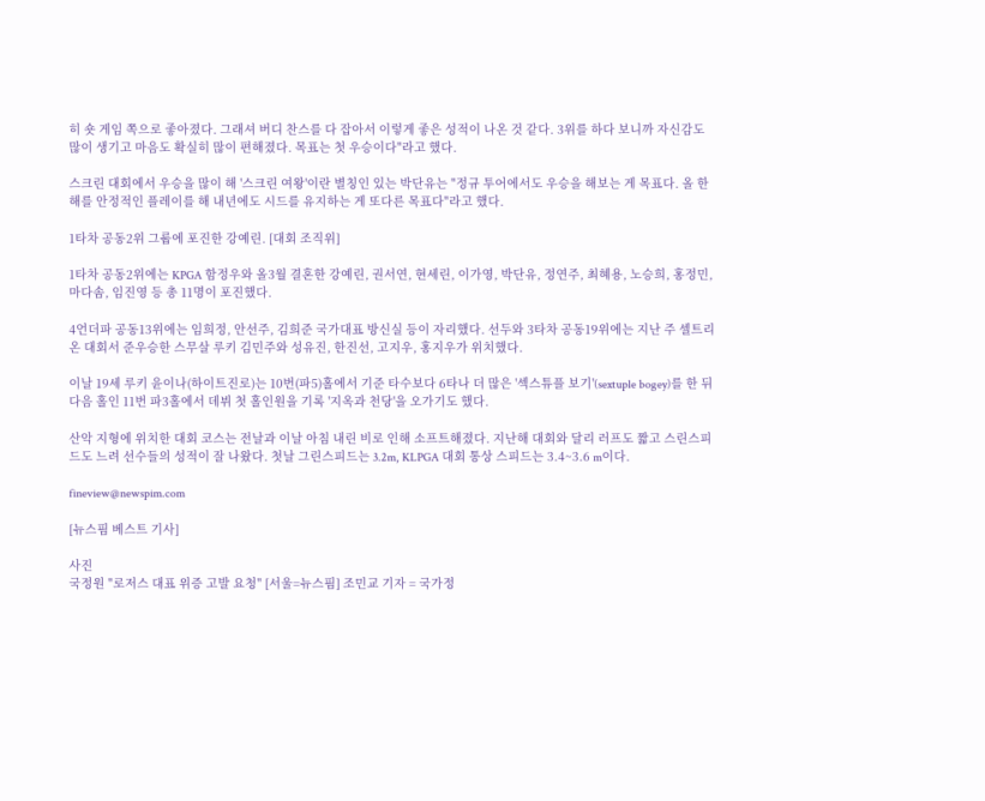히 숏 게임 쪽으로 좋아졌다. 그래셔 버디 찬스를 다 잡아서 이렇게 좋은 성적이 나온 것 같다. 3위를 하다 보니까 자신감도 많이 생기고 마음도 확실히 많이 편해졌다. 목표는 첫 우승이다"라고 했다.

스크린 대회에서 우승을 많이 해 '스크린 여왕'이란 별칭인 있는 박단유는 "정규 투어에서도 우승을 해보는 게 목표다. 올 한 해를 안정적인 플레이를 해 내년에도 시드를 유지하는 게 또다른 목표다"라고 했다.

1타차 공동2위 그룹에 포진한 강예린. [대회 조직위]

1타차 공동2위에는 KPGA 함정우와 올3월 결혼한 강예린, 권서연, 현세린, 이가영, 박단유, 정연주, 최혜용, 노승희, 홍정민, 마다솜, 임진영 등 총 11명이 포진했다.

4언더파 공동13위에는 임희정, 안선주, 김희준 국가대표 방신실 등이 자리했다. 선두와 3타차 공동19위에는 지난 주 셀트리온 대회서 준우승한 스무살 루키 김민주와 성유진, 한진선, 고지우, 홍지우가 위치했다.

이날 19세 루키 윤이나(하이트진로)는 10번(파5)홀에서 기준 타수보다 6타나 더 많은 '섹스튜플 보기'(sextuple bogey)를 한 뒤 다음 홀인 11번 파3홀에서 데뷔 첫 홀인원을 기록 '지옥과 천당'을 오가기도 했다.

산악 지형에 위치한 대회 코스는 전날과 이날 아침 내린 비로 인해 소프트해졌다. 지난해 대회와 달리 러프도 짧고 스린스피드도 느려 선수들의 성적이 잘 나왔다. 첫날 그린스피드는 3.2m, KLPGA 대회 통상 스피드는 3.4~3.6 m이다.

fineview@newspim.com

[뉴스핌 베스트 기사]

사진
국정원 "로저스 대표 위증 고발 요청" [서울=뉴스핌] 조민교 기자 = 국가정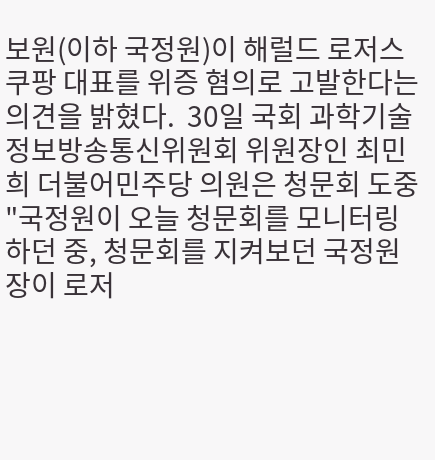보원(이하 국정원)이 해럴드 로저스 쿠팡 대표를 위증 혐의로 고발한다는 의견을 밝혔다.  30일 국회 과학기술정보방송통신위원회 위원장인 최민희 더불어민주당 의원은 청문회 도중 "국정원이 오늘 청문회를 모니터링하던 중, 청문회를 지켜보던 국정원장이 로저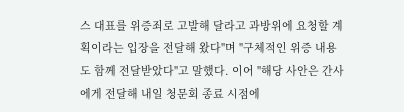스 대표를 위증죄로 고발해 달라고 과방위에 요청할 계획이라는 입장을 전달해 왔다"며 "구체적인 위증 내용도 함께 전달받았다"고 말했다. 이어 "해당 사안은 간사에게 전달해 내일 청문회 종료 시점에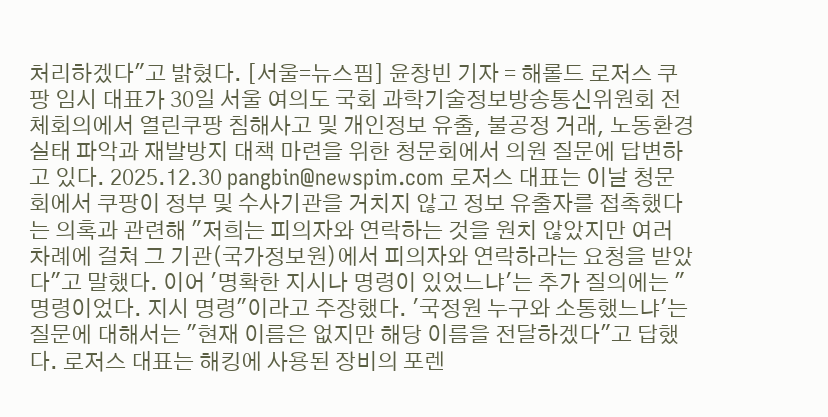처리하겠다"고 밝혔다. [서울=뉴스핌] 윤창빈 기자 = 해롤드 로저스 쿠팡 임시 대표가 30일 서울 여의도 국회 과학기술정보방송통신위원회 전체회의에서 열린쿠팡 침해사고 및 개인정보 유출, 불공정 거래, 노동환경 실태 파악과 재발방지 대책 마련을 위한 청문회에서 의원 질문에 답변하고 있다. 2025.12.30 pangbin@newspim.com 로저스 대표는 이날 청문회에서 쿠팡이 정부 및 수사기관을 거치지 않고 정보 유출자를 접촉했다는 의혹과 관련해 "저희는 피의자와 연락하는 것을 원치 않았지만 여러 차례에 걸쳐 그 기관(국가정보원)에서 피의자와 연락하라는 요청을 받았다"고 말했다. 이어 '명확한 지시나 명령이 있었느냐'는 추가 질의에는 "명령이었다. 지시 명령"이라고 주장했다. '국정원 누구와 소통했느냐'는 질문에 대해서는 "현재 이름은 없지만 해당 이름을 전달하겠다"고 답했다. 로저스 대표는 해킹에 사용된 장비의 포렌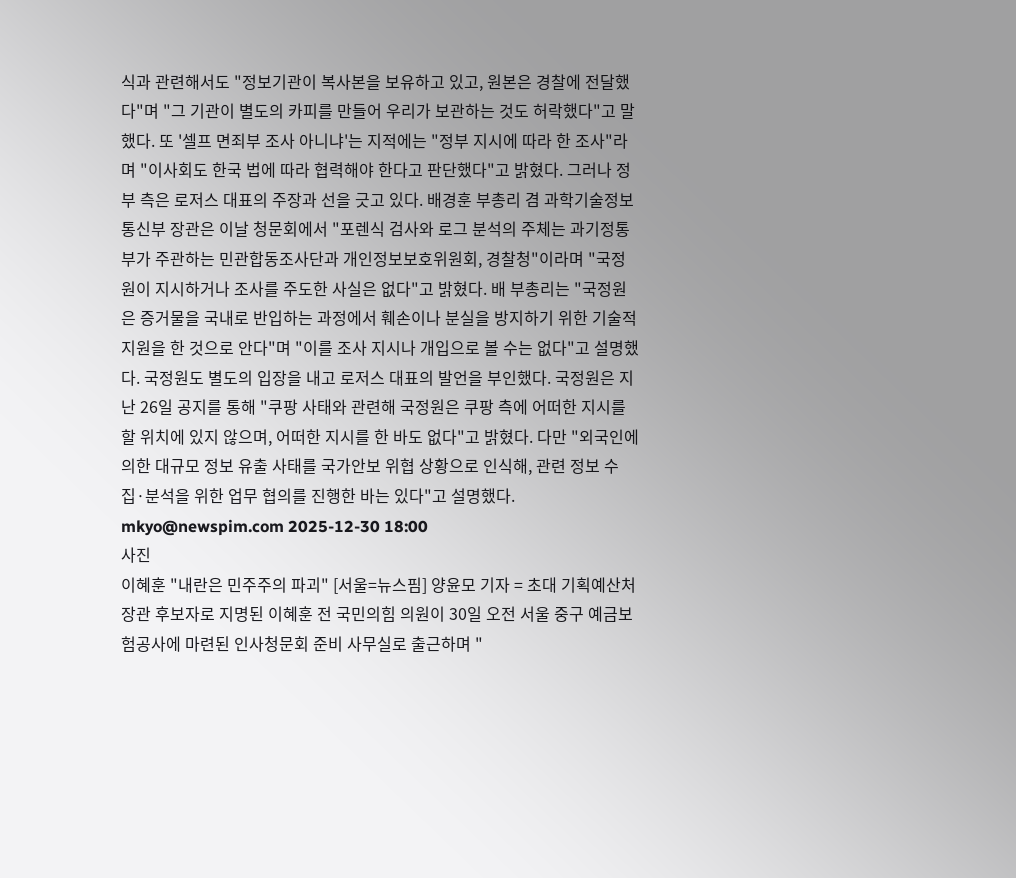식과 관련해서도 "정보기관이 복사본을 보유하고 있고, 원본은 경찰에 전달했다"며 "그 기관이 별도의 카피를 만들어 우리가 보관하는 것도 허락했다"고 말했다. 또 '셀프 면죄부 조사 아니냐'는 지적에는 "정부 지시에 따라 한 조사"라며 "이사회도 한국 법에 따라 협력해야 한다고 판단했다"고 밝혔다. 그러나 정부 측은 로저스 대표의 주장과 선을 긋고 있다. 배경훈 부총리 겸 과학기술정보통신부 장관은 이날 청문회에서 "포렌식 검사와 로그 분석의 주체는 과기정통부가 주관하는 민관합동조사단과 개인정보보호위원회, 경찰청"이라며 "국정원이 지시하거나 조사를 주도한 사실은 없다"고 밝혔다. 배 부총리는 "국정원은 증거물을 국내로 반입하는 과정에서 훼손이나 분실을 방지하기 위한 기술적 지원을 한 것으로 안다"며 "이를 조사 지시나 개입으로 볼 수는 없다"고 설명했다. 국정원도 별도의 입장을 내고 로저스 대표의 발언을 부인했다. 국정원은 지난 26일 공지를 통해 "쿠팡 사태와 관련해 국정원은 쿠팡 측에 어떠한 지시를 할 위치에 있지 않으며, 어떠한 지시를 한 바도 없다"고 밝혔다. 다만 "외국인에 의한 대규모 정보 유출 사태를 국가안보 위협 상황으로 인식해, 관련 정보 수집·분석을 위한 업무 협의를 진행한 바는 있다"고 설명했다. mkyo@newspim.com 2025-12-30 18:00
사진
이혜훈 "내란은 민주주의 파괴" [서울=뉴스핌] 양윤모 기자 = 초대 기획예산처 장관 후보자로 지명된 이혜훈 전 국민의힘 의원이 30일 오전 서울 중구 예금보험공사에 마련된 인사청문회 준비 사무실로 출근하며 "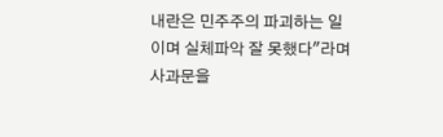내란은 민주주의 파괴하는 일이며 실체파악 잘 못했다"라며 사과문을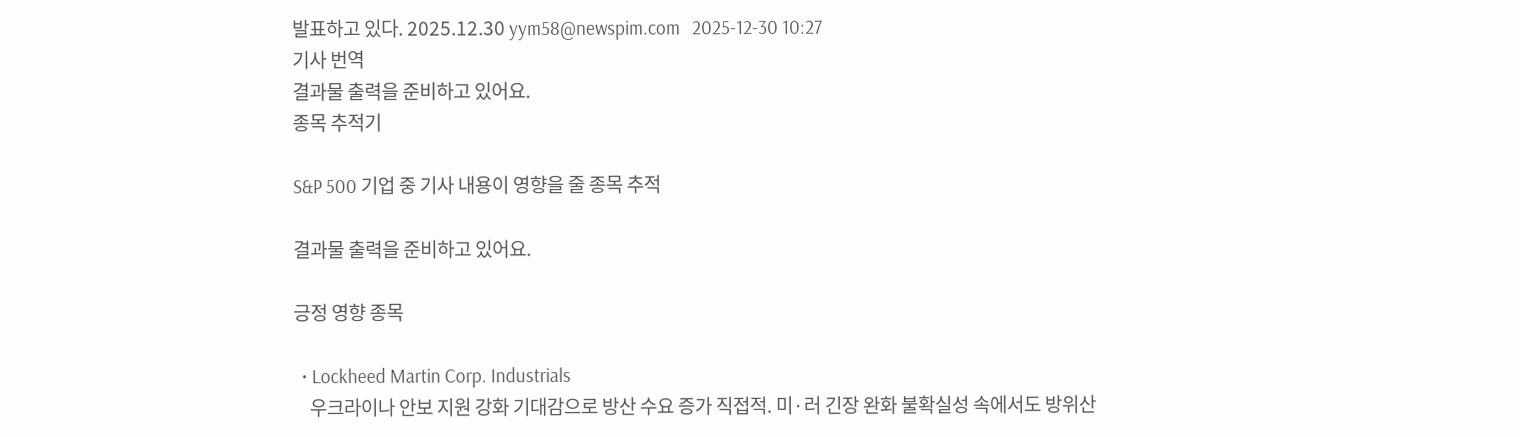발표하고 있다. 2025.12.30 yym58@newspim.com   2025-12-30 10:27
기사 번역
결과물 출력을 준비하고 있어요.
종목 추적기

S&P 500 기업 중 기사 내용이 영향을 줄 종목 추적

결과물 출력을 준비하고 있어요.

긍정 영향 종목

  • Lockheed Martin Corp. Industrials
    우크라이나 안보 지원 강화 기대감으로 방산 수요 증가 직접적. 미·러 긴장 완화 불확실성 속에서도 방위산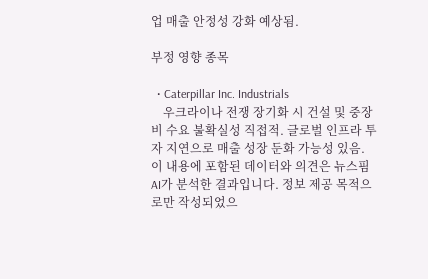업 매출 안정성 강화 예상됨.

부정 영향 종목

  • Caterpillar Inc. Industrials
    우크라이나 전쟁 장기화 시 건설 및 중장비 수요 불확실성 직접적. 글로벌 인프라 투자 지연으로 매출 성장 둔화 가능성 있음.
이 내용에 포함된 데이터와 의견은 뉴스핌 AI가 분석한 결과입니다. 정보 제공 목적으로만 작성되었으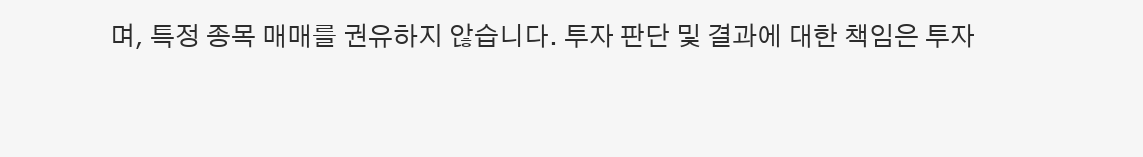며, 특정 종목 매매를 권유하지 않습니다. 투자 판단 및 결과에 대한 책임은 투자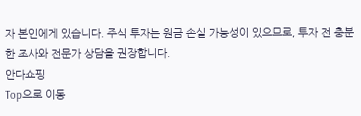자 본인에게 있습니다. 주식 투자는 원금 손실 가능성이 있으므로, 투자 전 충분한 조사와 전문가 상담을 권장합니다.
안다쇼핑
Top으로 이동